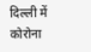दिल्ली में कोरोना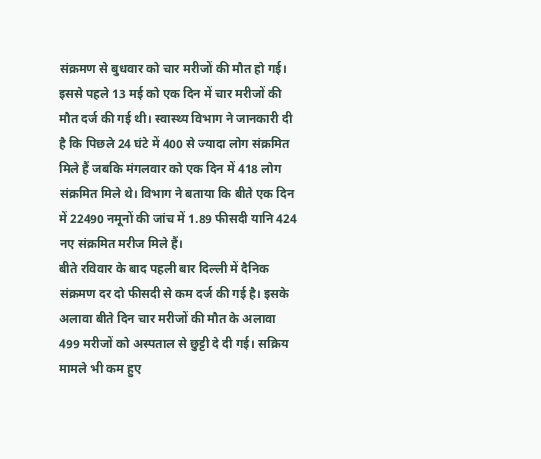संक्रमण से बुधवार को चार मरीजों की मौत हो गई। इससे पहले 13 मई को एक दिन में चार मरीजों की मौत दर्ज की गई थी। स्वास्थ्य विभाग ने जानकारी दी है कि पिछले 24 घंटे में 400 से ज्यादा लोग संक्रमित मिले हैं जबकि मंगलवार को एक दिन में 418 लोग संक्रमित मिले थे। विभाग ने बताया कि बीते एक दिन में 22490 नमूनों की जांच में 1.89 फीसदी यानि 424 नए संक्रमित मरीज मिले हैं।
बीते रविवार के बाद पहली बार दिल्ली में दैनिक संक्रमण दर दो फीसदी से कम दर्ज की गई है। इसके अलावा बीते दिन चार मरीजों की मौत के अलावा 499 मरीजों को अस्पताल से छुट्टी दे दी गई। सक्रिय मामले भी कम हुए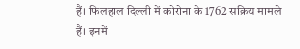हैं। फिलहाल दिल्ली में कोरोना के 1762 सक्रिय मामले हैं। इनमें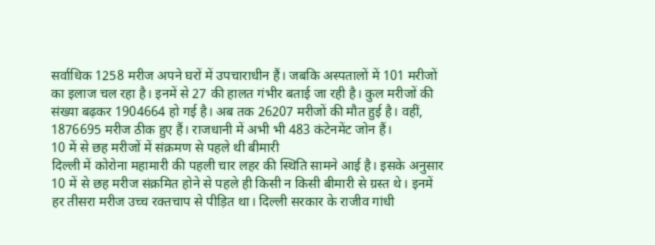सर्वाधिक 1258 मरीज अपने घरों में उपचाराधीन हैं। जबकि अस्पतालों में 101 मरीजों का इलाज चल रहा है। इनमें से 27 की हालत गंभीर बताई जा रही है। कुल मरीजों की संख्या बढ़कर 1904664 हो गई है। अब तक 26207 मरीजों की मौत हुई है। वहीं, 1876695 मरीज ठीक हुए हैं। राजधानी में अभी भी 483 कंटेनमेंट जोन हैं।
10 में से छह मरीजों में संक्रमण से पहले थी बीमारी
दिल्ली में कोरोना महामारी की पहली चार लहर की स्थिति सामने आई है। इसके अनुसार 10 में से छह मरीज संक्रमित होने से पहले ही किसी न किसी बीमारी से ग्रस्त थे। इनमें हर तीसरा मरीज उच्च रक्तचाप से पीड़ित था। दिल्ली सरकार के राजीव गांधी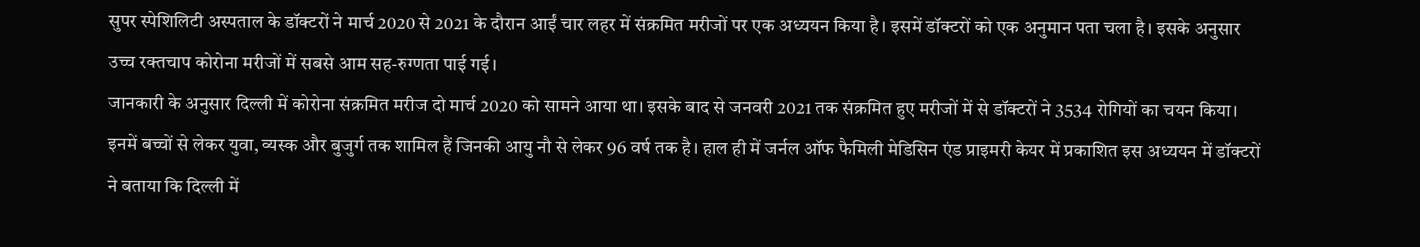सुपर स्पेशिलिटी अस्पताल के डॉक्टरों ने मार्च 2020 से 2021 के दौरान आईं चार लहर में संक्रमित मरीजों पर एक अध्ययन किया है। इसमें डॉक्टरों को एक अनुमान पता चला है। इसके अनुसार उच्च रक्तचाप कोरोना मरीजों में सबसे आम सह-रुग्णता पाई गई।
जानकारी के अनुसार दिल्ली में कोरोना संक्रमित मरीज दो मार्च 2020 को सामने आया था। इसके बाद से जनवरी 2021 तक संक्रमित हुए मरीजों में से डॉक्टरों ने 3534 रोगियों का चयन किया। इनमें बच्चों से लेकर युवा, व्यस्क और बुजुर्ग तक शामिल हैं जिनकी आयु नौ से लेकर 96 वर्ष तक है। हाल ही में जर्नल ऑफ फैमिली मेडिसिन एंड प्राइमरी केयर में प्रकाशित इस अध्ययन में डॉक्टरों ने बताया कि दिल्ली में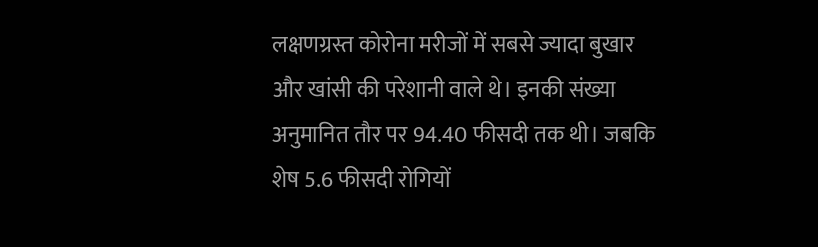लक्षणग्रस्त कोरोना मरीजों में सबसे ज्यादा बुखार और खांसी की परेशानी वाले थे। इनकी संख्या अनुमानित तौर पर 94.40 फीसदी तक थी। जबकि शेष 5.6 फीसदी रोगियों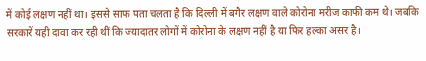में कोई लक्षण नहीं था। इससे साफ पता चलता है कि दिल्ली में बगैर लक्षण वाले कोरोना मरीज काफी कम थे। जबकि सरकारें यही दावा कर रही थीं कि ज्यादातर लोगों में कोरोना के लक्षण नहीं है या फिर हल्का असर है।